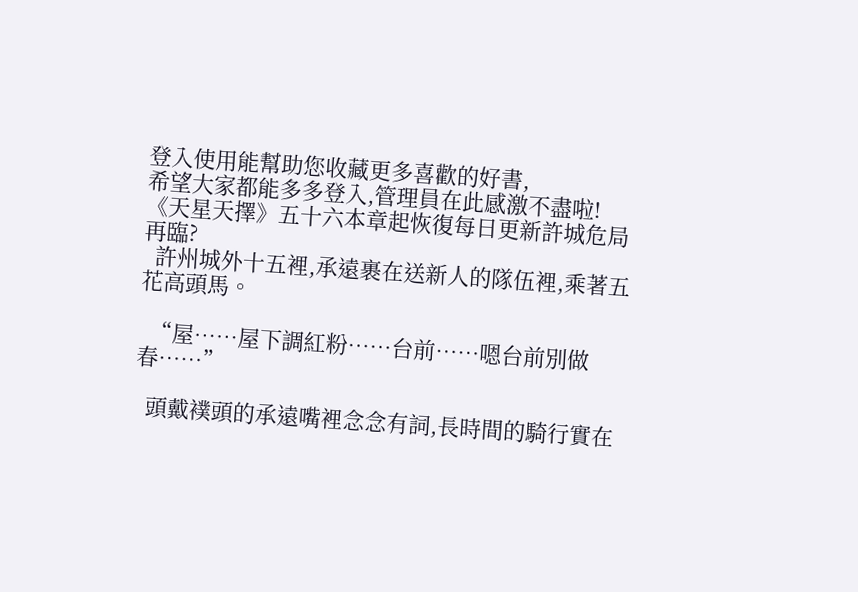登入使用能幫助您收藏更多喜歡的好書,
希望大家都能多多登入,管理員在此感激不盡啦!
《天星天擇》五十六本章起恢復每日更新許城危局再臨?
  許州城外十五裡,承遠裹在送新人的隊伍裡,乘著五花高頭馬。

  “屋……屋下調紅粉……台前……嗯台前別做春……”

  頭戴襆頭的承遠嘴裡念念有詞,長時間的騎行實在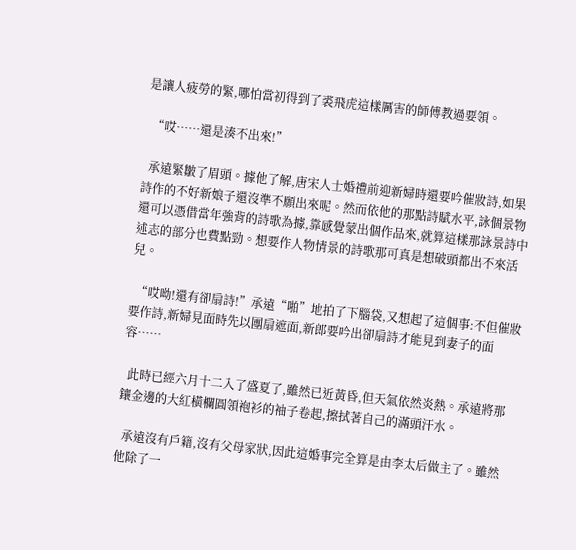是讓人疲勞的緊,哪怕當初得到了裘飛虎這樣厲害的師傅教過要領。

  “哎……還是湊不出來!”

  承遠緊皺了眉頭。據他了解,唐宋人士婚禮前迎新婦時還要吟催妝詩,如果詩作的不好新娘子還沒準不願出來呢。然而依他的那點詩賦水平,詠個景物還可以憑借當年強背的詩歌為據,靠感覺蒙出個作品來,就算這樣那詠景詩中述志的部分也費點勁。想要作人物情景的詩歌那可真是想破頭都出不來活兒。

  “哎呦!還有卻扇詩!”承遠“啪”地拍了下腦袋,又想起了這個事:不但催妝要作詩,新婦見面時先以團扇遮面,新郎要吟出卻扇詩才能見到妻子的面容……

  此時已經六月十二入了盛夏了,雖然已近黃昏,但天氣依然炎熱。承遠將那鑲金邊的大紅橫欄圓領袍衫的袖子卷起,擦拭著自己的滿頭汗水。

  承遠沒有戶籍,沒有父母家狀,因此這婚事完全算是由李太后做主了。雖然他除了一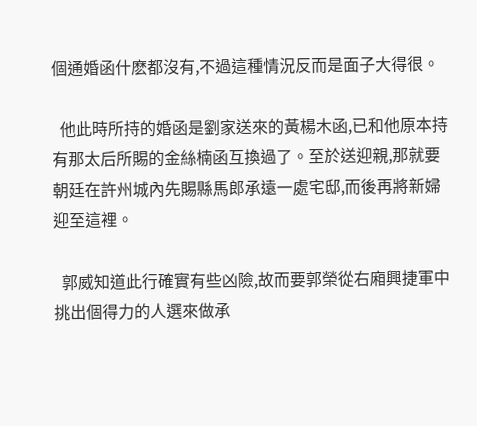個通婚函什麽都沒有,不過這種情況反而是面子大得很。

  他此時所持的婚函是劉家送來的黃楊木函,已和他原本持有那太后所賜的金絲楠函互換過了。至於送迎親,那就要朝廷在許州城內先賜縣馬郎承遠一處宅邸,而後再將新婦迎至這裡。

  郭威知道此行確實有些凶險,故而要郭榮從右廂興捷軍中挑出個得力的人選來做承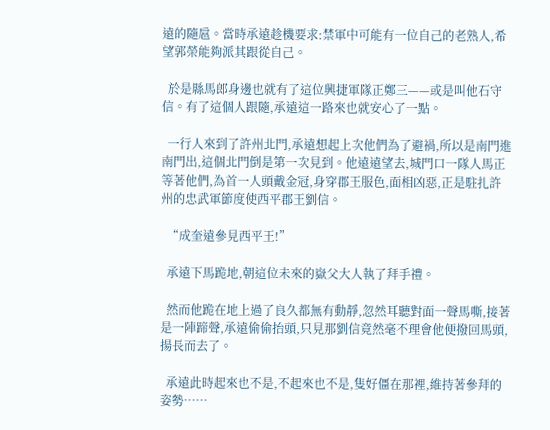遠的隨扈。當時承遠趁機要求:禁軍中可能有一位自己的老熟人,希望郭榮能夠派其跟從自己。

  於是縣馬郎身邊也就有了這位興捷軍隊正鄭三——或是叫他石守信。有了這個人跟隨,承遠這一路來也就安心了一點。

  一行人來到了許州北門,承遠想起上次他們為了避禍,所以是南門進南門出,這個北門倒是第一次見到。他遠遠望去,城門口一隊人馬正等著他們,為首一人頭戴金冠,身穿郡王服色,面相凶惡,正是駐扎許州的忠武軍節度使西平郡王劉信。

  “成奎遠參見西平王!”

  承遠下馬跪地,朝這位未來的嶽父大人執了拜手禮。

  然而他跪在地上過了良久都無有動靜,忽然耳聽對面一聲馬嘶,接著是一陣蹄聲,承遠偷偷抬頭,只見那劉信竟然毫不理會他便撥回馬頭,揚長而去了。

  承遠此時起來也不是,不起來也不是,隻好僵在那裡,維持著參拜的姿勢……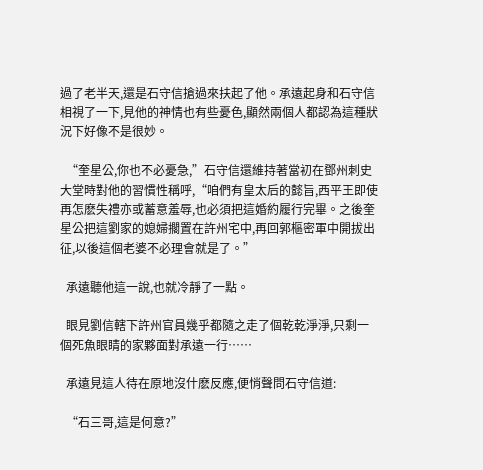過了老半天,還是石守信搶過來扶起了他。承遠起身和石守信相視了一下,見他的神情也有些憂色,顯然兩個人都認為這種狀況下好像不是很妙。

  “奎星公,你也不必憂急,”石守信還維持著當初在鄧州刺史大堂時對他的習慣性稱呼,“咱們有皇太后的懿旨,西平王即使再怎麽失禮亦或蓄意羞辱,也必須把這婚約履行完畢。之後奎星公把這劉家的媳婦擱置在許州宅中,再回郭樞密軍中開拔出征,以後這個老婆不必理會就是了。”

  承遠聽他這一說,也就冷靜了一點。

  眼見劉信轄下許州官員幾乎都隨之走了個乾乾淨淨,只剩一個死魚眼睛的家夥面對承遠一行……

  承遠見這人待在原地沒什麽反應,便悄聲問石守信道:

  “石三哥,這是何意?”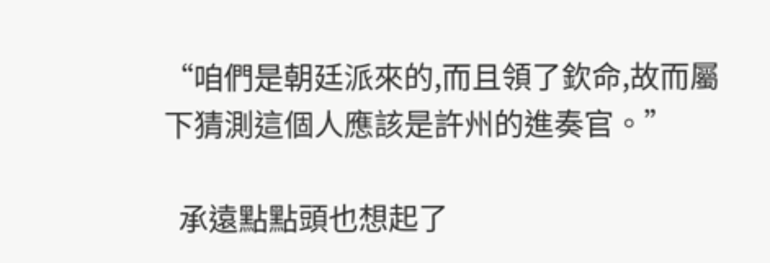“咱們是朝廷派來的,而且領了欽命,故而屬下猜測這個人應該是許州的進奏官。”

  承遠點點頭也想起了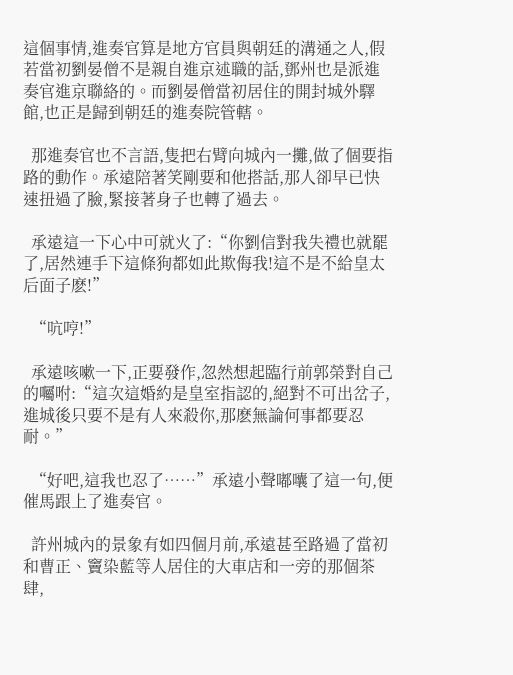這個事情,進奏官算是地方官員與朝廷的溝通之人,假若當初劉晏僧不是親自進京述職的話,鄧州也是派進奏官進京聯絡的。而劉晏僧當初居住的開封城外驛館,也正是歸到朝廷的進奏院管轄。

  那進奏官也不言語,隻把右臂向城內一攤,做了個要指路的動作。承遠陪著笑剛要和他搭話,那人卻早已快速扭過了臉,緊接著身子也轉了過去。

  承遠這一下心中可就火了:“你劉信對我失禮也就罷了,居然連手下這條狗都如此欺侮我!這不是不給皇太后面子麽!”

  “吭哼!”

  承遠咳嗽一下,正要發作,忽然想起臨行前郭榮對自己的囑咐:“這次這婚約是皇室指認的,絕對不可出岔子,進城後只要不是有人來殺你,那麽無論何事都要忍耐。”

  “好吧,這我也忍了……”承遠小聲嘟囔了這一句,便催馬跟上了進奏官。

  許州城內的景象有如四個月前,承遠甚至路過了當初和曹正、竇染藍等人居住的大車店和一旁的那個茶肆,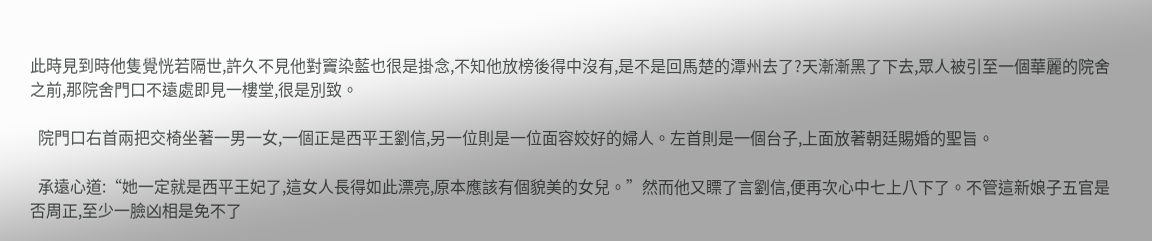此時見到時他隻覺恍若隔世,許久不見他對竇染藍也很是掛念,不知他放榜後得中沒有,是不是回馬楚的潭州去了?天漸漸黑了下去,眾人被引至一個華麗的院舍之前,那院舍門口不遠處即見一樓堂,很是別致。

  院門口右首兩把交椅坐著一男一女,一個正是西平王劉信,另一位則是一位面容姣好的婦人。左首則是一個台子,上面放著朝廷賜婚的聖旨。

  承遠心道:“她一定就是西平王妃了,這女人長得如此漂亮,原本應該有個貌美的女兒。”然而他又瞟了言劉信,便再次心中七上八下了。不管這新娘子五官是否周正,至少一臉凶相是免不了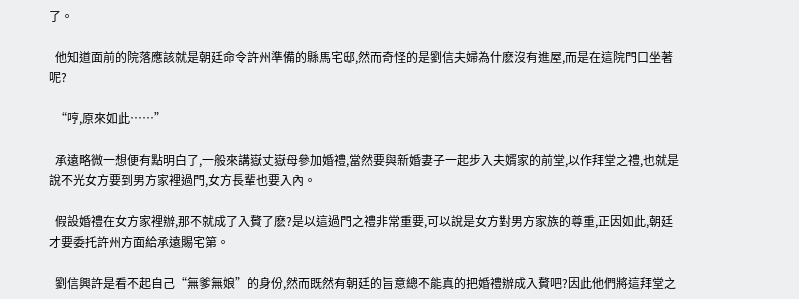了。

  他知道面前的院落應該就是朝廷命令許州準備的縣馬宅邸,然而奇怪的是劉信夫婦為什麽沒有進屋,而是在這院門口坐著呢?

  “哼,原來如此……”

  承遠略微一想便有點明白了,一般來講嶽丈嶽母參加婚禮,當然要與新婚妻子一起步入夫婿家的前堂,以作拜堂之禮,也就是說不光女方要到男方家裡過門,女方長輩也要入內。

  假設婚禮在女方家裡辦,那不就成了入贅了麽?是以這過門之禮非常重要,可以說是女方對男方家族的尊重,正因如此,朝廷才要委托許州方面給承遠賜宅第。

  劉信興許是看不起自己“無爹無娘”的身份,然而既然有朝廷的旨意總不能真的把婚禮辦成入贅吧?因此他們將這拜堂之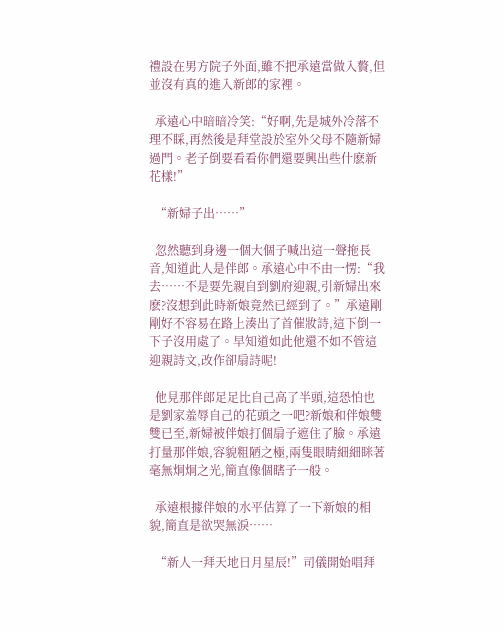禮設在男方院子外面,雖不把承遠當做入贅,但並沒有真的進入新郎的家裡。

  承遠心中暗暗冷笑:“好啊,先是城外冷落不理不睬,再然後是拜堂設於室外父母不隨新婦過門。老子倒要看看你們還要興出些什麽新花樣!”

  “新婦子出……”

  忽然聽到身邊一個大個子喊出這一聲拖長音,知道此人是伴郎。承遠心中不由一愣:“我去……不是要先親自到劉府迎親,引新婦出來麽?沒想到此時新娘竟然已經到了。”承遠剛剛好不容易在路上湊出了首催妝詩,這下倒一下子沒用處了。早知道如此他還不如不管這迎親詩文,改作卻扇詩呢!

  他見那伴郎足足比自己高了半頭,這恐怕也是劉家羞辱自己的花頭之一吧?新娘和伴娘雙雙已至,新婦被伴娘打個扇子遮住了臉。承遠打量那伴娘,容貌粗陋之極,兩隻眼睛細細眯著毫無炯炯之光,簡直像個瞎子一般。

  承遠根據伴娘的水平估算了一下新娘的相貌,簡直是欲哭無淚……

  “新人一拜天地日月星辰!”司儀開始唱拜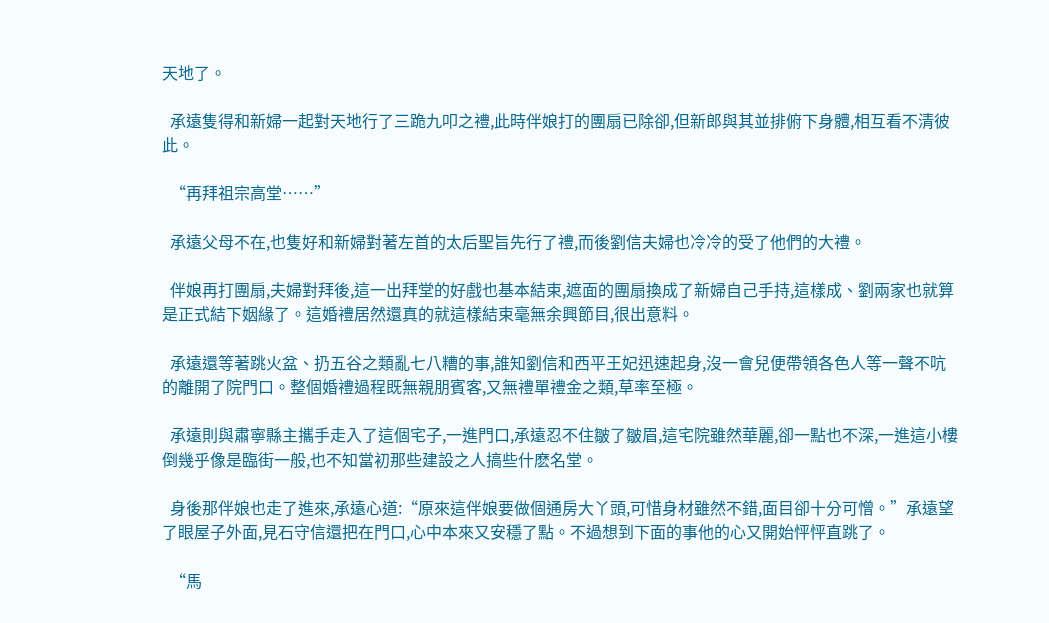天地了。

  承遠隻得和新婦一起對天地行了三跪九叩之禮,此時伴娘打的團扇已除卻,但新郎與其並排俯下身體,相互看不清彼此。

  “再拜祖宗高堂……”

  承遠父母不在,也隻好和新婦對著左首的太后聖旨先行了禮,而後劉信夫婦也冷冷的受了他們的大禮。

  伴娘再打團扇,夫婦對拜後,這一出拜堂的好戲也基本結束,遮面的團扇換成了新婦自己手持,這樣成、劉兩家也就算是正式結下姻緣了。這婚禮居然還真的就這樣結束毫無余興節目,很出意料。

  承遠還等著跳火盆、扔五谷之類亂七八糟的事,誰知劉信和西平王妃迅速起身,沒一會兒便帶領各色人等一聲不吭的離開了院門口。整個婚禮過程既無親朋賓客,又無禮單禮金之類,草率至極。

  承遠則與肅寧縣主攜手走入了這個宅子,一進門口,承遠忍不住皺了皺眉,這宅院雖然華麗,卻一點也不深,一進這小樓倒幾乎像是臨街一般,也不知當初那些建設之人搞些什麽名堂。

  身後那伴娘也走了進來,承遠心道:“原來這伴娘要做個通房大丫頭,可惜身材雖然不錯,面目卻十分可憎。”承遠望了眼屋子外面,見石守信還把在門口,心中本來又安穩了點。不過想到下面的事他的心又開始怦怦直跳了。

  “馬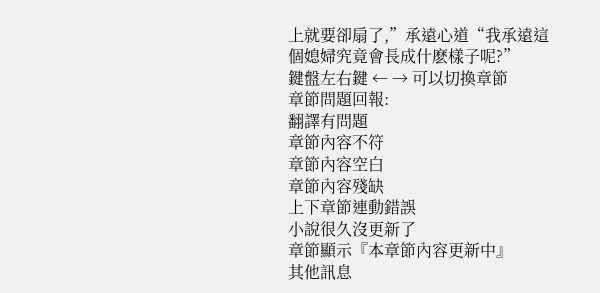上就要卻扇了,”承遠心道“我承遠這個媳婦究竟會長成什麽樣子呢?”
鍵盤左右鍵 ← → 可以切換章節
章節問題回報:
翻譯有問題
章節內容不符
章節內容空白
章節內容殘缺
上下章節連動錯誤
小說很久沒更新了
章節顯示『本章節內容更新中』
其他訊息